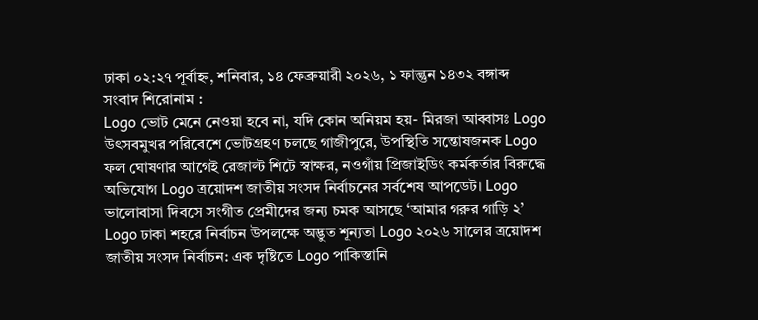ঢাকা ০২:২৭ পূর্বাহ্ন, শনিবার, ১৪ ফেব্রুয়ারী ২০২৬, ১ ফাল্গুন ১৪৩২ বঙ্গাব্দ
সংবাদ শিরোনাম :
Logo ভোট মেনে নেওয়া হবে না, যদি কোন অনিয়ম হয়- মিরজা আব্বাসঃ Logo উৎসবমুখর পরিবেশে ভোটগ্রহণ চলছে গাজীপুরে, উপস্থিতি সন্তোষজনক Logo ফল ঘোষণার আগেই রেজাল্ট শিটে স্বাক্ষর, নওগাঁয় প্রিজাইডিং কর্মকর্তার বিরুদ্ধে অভিযোগ Logo ত্রয়োদশ জাতীয় সংসদ নির্বাচনের সর্বশেষ আপডেট। Logo ভালোবাসা দিবসে সংগীত প্রেমীদের জন্য চমক আসছে ‘আমার গরুর গাড়ি ২’ Logo ঢাকা শহরে নির্বাচন উপলক্ষে অদ্ভুত শূন্যতা Logo ২০২৬ সালের ত্রয়োদশ জাতীয় সংসদ নির্বাচন: এক দৃষ্টিতে Logo পাকিস্তানি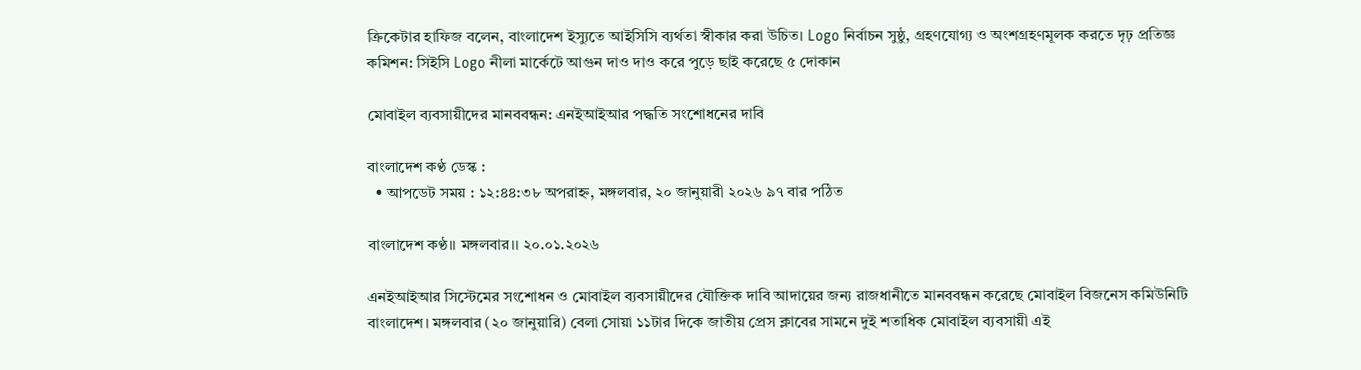ক্রিকেটার হাফিজ বলেন, বাংলাদেশ ইস্যুতে আইসিসি ব্যর্থতা স্বীকার করা উচিত। Logo নির্বাচন সুষ্ঠু, গ্রহণযোগ্য ও অংশগ্রহণমূলক করতে দৃঢ় প্রতিজ্ঞ কমিশন: সিইসি Logo নীলা মার্কেটে আগুন দাও দাও করে পুড়ে ছাই করেছে ৫ দোকান

মোবাইল ব্যবসায়ীদের মানববন্ধন: এনইআইআর পদ্ধতি সংশোধনের দাবি

বাংলাদেশ কণ্ঠ ডেস্ক :
  • আপডেট সময় : ১২:৪৪:৩৮ অপরাহ্ন, মঙ্গলবার, ২০ জানুয়ারী ২০২৬ ৯৭ বার পঠিত

বাংলাদেশ কণ্ঠ।। মঙ্গলবার।। ২০.০১.২০২৬

এনইআইআর সিস্টেমের সংশোধন ও মোবাইল ব্যবসায়ীদের যৌক্তিক দাবি আদায়ের জন্য রাজধানীতে মানববন্ধন করেছে মোবাইল বিজনেস কমিউনিটি বাংলাদেশ। মঙ্গলবার (২০ জানুয়ারি) বেলা সোয়া ১১টার দিকে জাতীয় প্রেস ক্লাবের সামনে দুই শতাধিক মোবাইল ব্যবসায়ী এই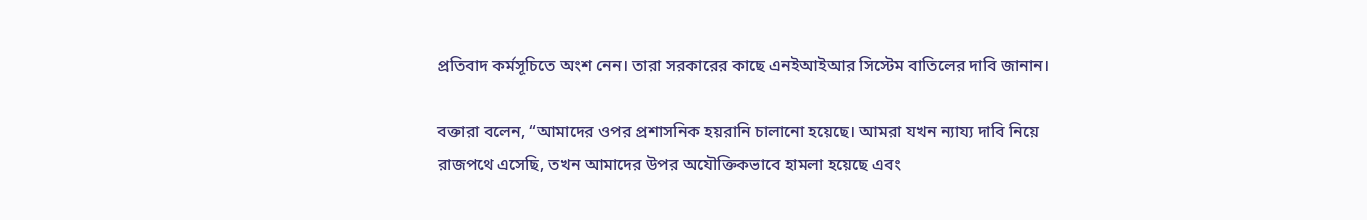প্রতিবাদ কর্মসূচিতে অংশ নেন। তারা সরকারের কাছে এনইআইআর সিস্টেম বাতিলের দাবি জানান।

বক্তারা বলেন, “আমাদের ওপর প্রশাসনিক হয়রানি চালানো হয়েছে। আমরা যখন ন্যায্য দাবি নিয়ে রাজপথে এসেছি, তখন আমাদের উপর অযৌক্তিকভাবে হামলা হয়েছে এবং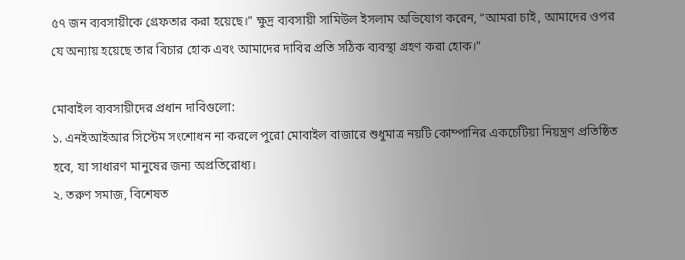৫৭ জন ব্যবসায়ীকে গ্রেফতার করা হয়েছে।” ক্ষুদ্র ব্যবসায়ী সামিউল ইসলাম অভিযোগ করেন, “আমরা চাই, আমাদের ওপর যে অন্যায় হয়েছে তার বিচার হোক এবং আমাদের দাবির প্রতি সঠিক ব্যবস্থা গ্রহণ করা হোক।”

মোবাইল ব্যবসায়ীদের প্রধান দাবিগুলো:
১. এনইআইআর সিস্টেম সংশোধন না করলে পুরো মোবাইল বাজারে শুধুমাত্র নয়টি কোম্পানির একচেটিয়া নিয়ন্ত্রণ প্রতিষ্ঠিত হবে, যা সাধারণ মানুষের জন্য অপ্রতিরোধ্য।
২. তরুণ সমাজ, বিশেষত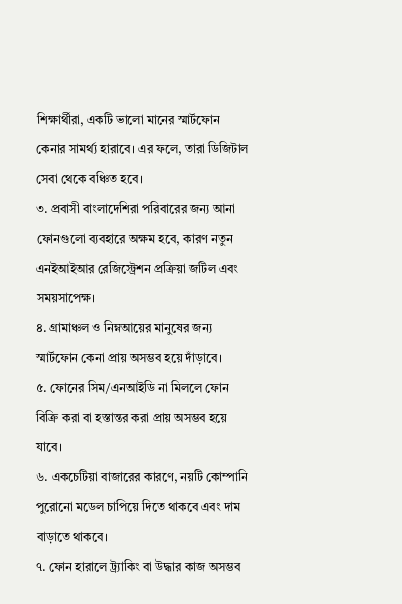শিক্ষার্থীরা, একটি ভালো মানের স্মার্টফোন কেনার সামর্থ্য হারাবে। এর ফলে, তারা ডিজিটাল সেবা থেকে বঞ্চিত হবে।
৩. প্রবাসী বাংলাদেশিরা পরিবারের জন্য আনা ফোনগুলো ব্যবহারে অক্ষম হবে, কারণ নতুন এনইআইআর রেজিস্ট্রেশন প্রক্রিয়া জটিল এবং সময়সাপেক্ষ।
৪. গ্রামাঞ্চল ও নিম্নআয়ের মানুষের জন্য স্মার্টফোন কেনা প্রায় অসম্ভব হয়ে দাঁড়াবে।
৫. ফোনের সিম/এনআইডি না মিললে ফোন বিক্রি করা বা হস্তান্তর করা প্রায় অসম্ভব হয়ে যাবে।
৬. একচেটিয়া বাজারের কারণে, নয়টি কোম্পানি পুরোনো মডেল চাপিয়ে দিতে থাকবে এবং দাম বাড়াতে থাকবে।
৭. ফোন হারালে ট্র্যাকিং বা উদ্ধার কাজ অসম্ভব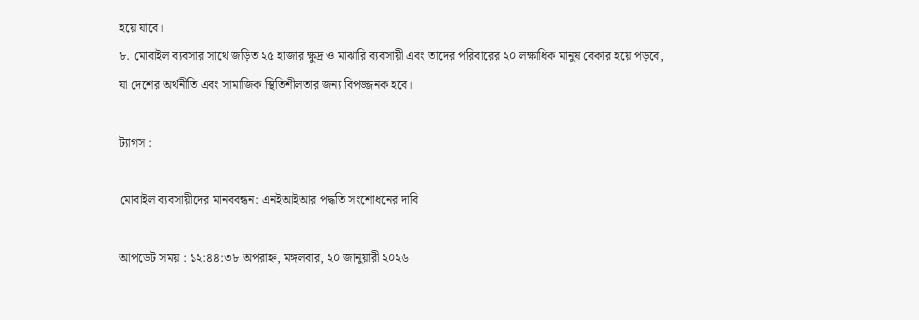হয়ে যাবে।
৮. মোবাইল ব্যবসার সাথে জড়িত ২৫ হাজার ক্ষুদ্র ও মাঝারি ব্যবসায়ী এবং তাদের পরিবারের ২০ লক্ষাধিক মানুষ বেকার হয়ে পড়বে, যা দেশের অর্থনীতি এবং সামাজিক স্থিতিশীলতার জন্য বিপজ্জনক হবে।

ট্যাগস :

মোবাইল ব্যবসায়ীদের মানববন্ধন: এনইআইআর পদ্ধতি সংশোধনের দাবি

আপডেট সময় : ১২:৪৪:৩৮ অপরাহ্ন, মঙ্গলবার, ২০ জানুয়ারী ২০২৬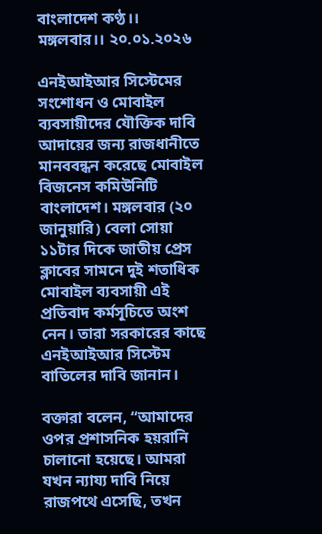বাংলাদেশ কণ্ঠ।। মঙ্গলবার।। ২০.০১.২০২৬

এনইআইআর সিস্টেমের সংশোধন ও মোবাইল ব্যবসায়ীদের যৌক্তিক দাবি আদায়ের জন্য রাজধানীতে মানববন্ধন করেছে মোবাইল বিজনেস কমিউনিটি বাংলাদেশ। মঙ্গলবার (২০ জানুয়ারি) বেলা সোয়া ১১টার দিকে জাতীয় প্রেস ক্লাবের সামনে দুই শতাধিক মোবাইল ব্যবসায়ী এই প্রতিবাদ কর্মসূচিতে অংশ নেন। তারা সরকারের কাছে এনইআইআর সিস্টেম বাতিলের দাবি জানান।

বক্তারা বলেন, “আমাদের ওপর প্রশাসনিক হয়রানি চালানো হয়েছে। আমরা যখন ন্যায্য দাবি নিয়ে রাজপথে এসেছি, তখন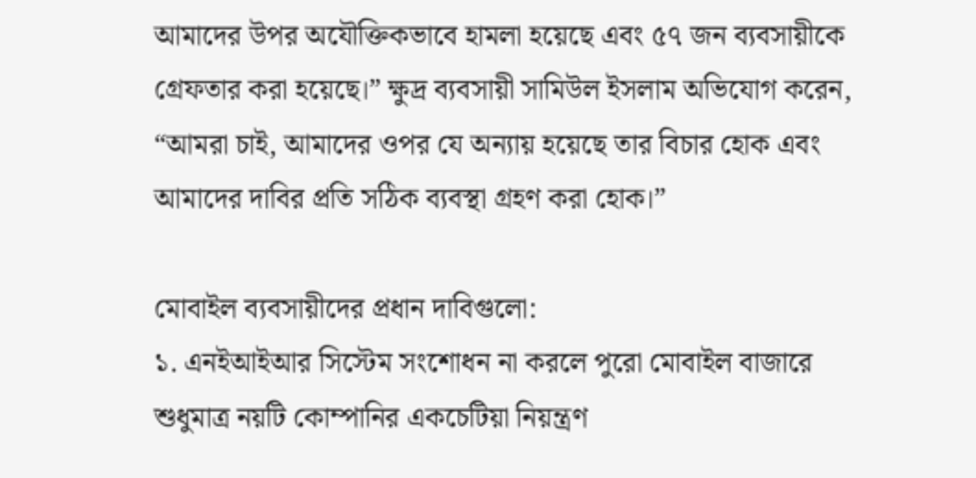আমাদের উপর অযৌক্তিকভাবে হামলা হয়েছে এবং ৫৭ জন ব্যবসায়ীকে গ্রেফতার করা হয়েছে।” ক্ষুদ্র ব্যবসায়ী সামিউল ইসলাম অভিযোগ করেন, “আমরা চাই, আমাদের ওপর যে অন্যায় হয়েছে তার বিচার হোক এবং আমাদের দাবির প্রতি সঠিক ব্যবস্থা গ্রহণ করা হোক।”

মোবাইল ব্যবসায়ীদের প্রধান দাবিগুলো:
১. এনইআইআর সিস্টেম সংশোধন না করলে পুরো মোবাইল বাজারে শুধুমাত্র নয়টি কোম্পানির একচেটিয়া নিয়ন্ত্রণ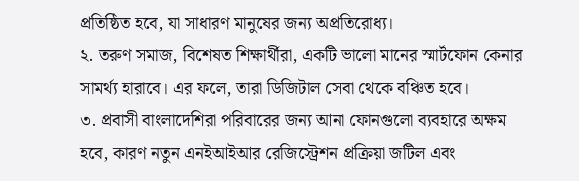প্রতিষ্ঠিত হবে, যা সাধারণ মানুষের জন্য অপ্রতিরোধ্য।
২. তরুণ সমাজ, বিশেষত শিক্ষার্থীরা, একটি ভালো মানের স্মার্টফোন কেনার সামর্থ্য হারাবে। এর ফলে, তারা ডিজিটাল সেবা থেকে বঞ্চিত হবে।
৩. প্রবাসী বাংলাদেশিরা পরিবারের জন্য আনা ফোনগুলো ব্যবহারে অক্ষম হবে, কারণ নতুন এনইআইআর রেজিস্ট্রেশন প্রক্রিয়া জটিল এবং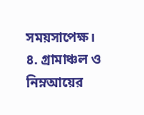সময়সাপেক্ষ।
৪. গ্রামাঞ্চল ও নিম্নআয়ের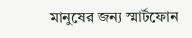মানুষের জন্য স্মার্টফোন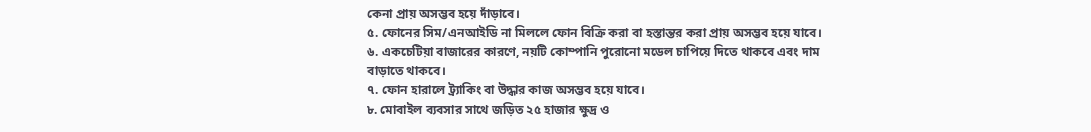কেনা প্রায় অসম্ভব হয়ে দাঁড়াবে।
৫. ফোনের সিম/এনআইডি না মিললে ফোন বিক্রি করা বা হস্তান্তর করা প্রায় অসম্ভব হয়ে যাবে।
৬. একচেটিয়া বাজারের কারণে, নয়টি কোম্পানি পুরোনো মডেল চাপিয়ে দিতে থাকবে এবং দাম বাড়াতে থাকবে।
৭. ফোন হারালে ট্র্যাকিং বা উদ্ধার কাজ অসম্ভব হয়ে যাবে।
৮. মোবাইল ব্যবসার সাথে জড়িত ২৫ হাজার ক্ষুদ্র ও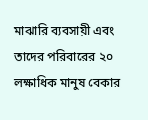মাঝারি ব্যবসায়ী এবং তাদের পরিবারের ২০ লক্ষাধিক মানুষ বেকার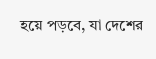হয়ে পড়বে, যা দেশের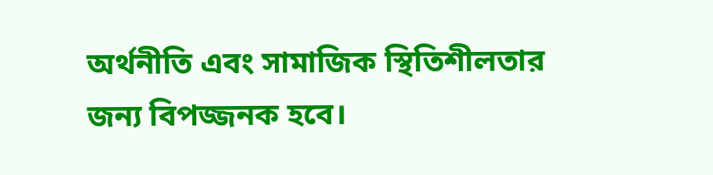অর্থনীতি এবং সামাজিক স্থিতিশীলতার জন্য বিপজ্জনক হবে।